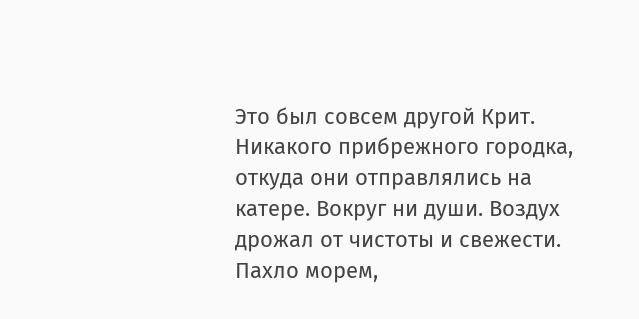Это был совсем другой Крит. Никакого прибрежного городка, откуда они отправлялись на катере. Вокруг ни души. Воздух дрожал от чистоты и свежести. Пахло морем,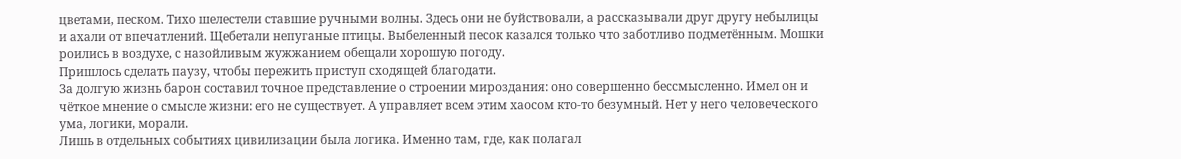цветами, песком. Тихо шелестели ставшие ручными волны. Здесь они не буйствовали, а рассказывали друг другу небылицы и ахали от впечатлений. Щебетали непуганые птицы. Выбеленный песок казался только что заботливо подметённым. Мошки роились в воздухе, с назойливым жужжанием обещали хорошую погоду.
Пришлось сделать паузу, чтобы пережить приступ сходящей благодати.
За долгую жизнь барон составил точное представление о строении мироздания: оно совершенно бессмысленно. Имел он и чёткое мнение о смысле жизни: его не существует. А управляет всем этим хаосом кто-то безумный. Нет у него человеческого ума, логики, морали.
Лишь в отдельных событиях цивилизации была логика. Именно там, где, как полагал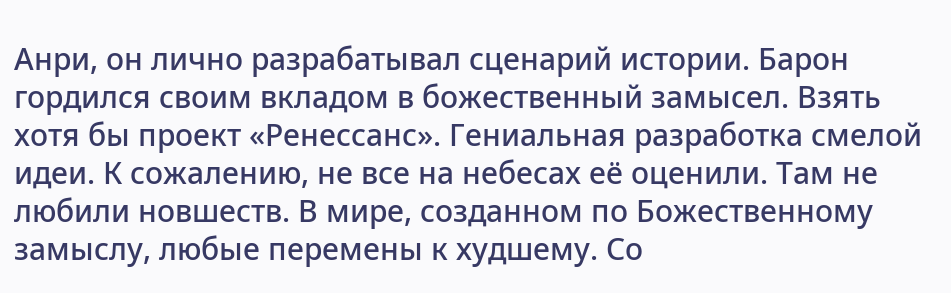Анри, он лично разрабатывал сценарий истории. Барон гордился своим вкладом в божественный замысел. Взять хотя бы проект «Ренессанс». Гениальная разработка смелой идеи. К сожалению, не все на небесах её оценили. Там не любили новшеств. В мире, созданном по Божественному замыслу, любые перемены к худшему. Со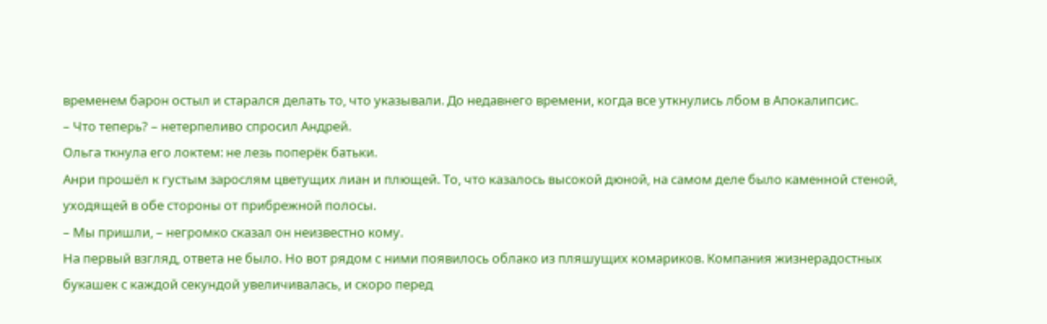временем барон остыл и старался делать то, что указывали. До недавнего времени, когда все уткнулись лбом в Апокалипсис.
– Что теперь? – нетерпеливо спросил Андрей.
Ольга ткнула его локтем: не лезь поперёк батьки.
Анри прошёл к густым зарослям цветущих лиан и плющей. То, что казалось высокой дюной, на самом деле было каменной стеной, уходящей в обе стороны от прибрежной полосы.
– Мы пришли, – негромко сказал он неизвестно кому.
На первый взгляд, ответа не было. Но вот рядом с ними появилось облако из пляшущих комариков. Компания жизнерадостных букашек с каждой секундой увеличивалась, и скоро перед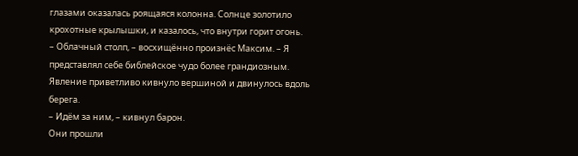глазами оказалась роящаяся колонна. Солнце золотило крохотные крылышки, и казалось, что внутри горит огонь.
– Облачный столп, – восхищённо произнёс Максим. – Я представлял себе библейское чудо более грандиозным.
Явление приветливо кивнуло вершиной и двинулось вдоль берега.
– Идём за ним, – кивнул барон.
Они прошли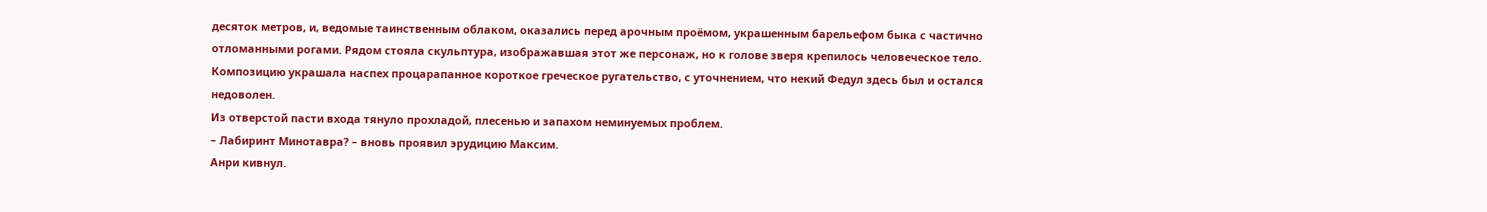десяток метров, и, ведомые таинственным облаком, оказались перед арочным проёмом, украшенным барельефом быка с частично отломанными рогами. Рядом стояла скульптура, изображавшая этот же персонаж, но к голове зверя крепилось человеческое тело. Композицию украшала наспех процарапанное короткое греческое ругательство, с уточнением, что некий Федул здесь был и остался недоволен.
Из отверстой пасти входа тянуло прохладой, плесенью и запахом неминуемых проблем.
– Лабиринт Минотавра? – вновь проявил эрудицию Максим.
Анри кивнул.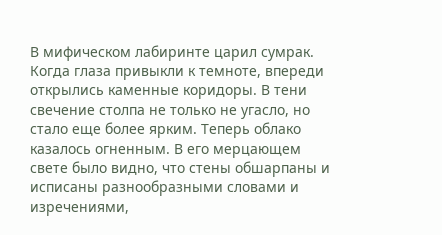В мифическом лабиринте царил сумрак. Когда глаза привыкли к темноте, впереди открылись каменные коридоры. В тени свечение столпа не только не угасло, но стало еще более ярким. Теперь облако казалось огненным. В его мерцающем свете было видно, что стены обшарпаны и исписаны разнообразными словами и изречениями,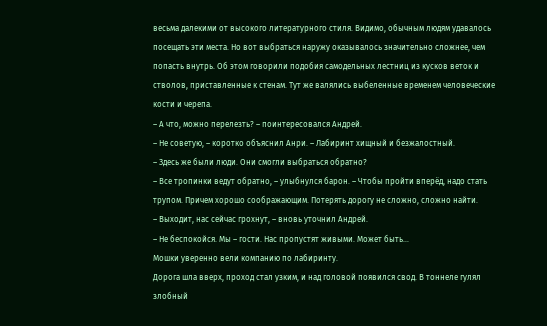весьма далекими от высокого литературного стиля. Видимо, обычным людям удавалось посещать эти места. Но вот выбраться наружу оказывалось значительно сложнее, чем попасть внутрь. Об этом говорили подобия самодельных лестниц из кусков веток и стволов, приставленные к стенам. Тут же валялись выбеленные временем человеческие кости и черепа.
– А что, можно перелезть? – поинтересовался Андрей.
– Не советую, – коротко объяснил Анри. – Лабиринт хищный и безжалостный.
– Здесь же были люди. Они смогли выбраться обратно?
– Все тропинки ведут обратно, – улыбнулся барон. – Чтобы пройти вперёд, надо стать трупом. Причем хорошо соображающим. Потерять дорогу не сложно, сложно найти.
– Выходит, нас сейчас грохнут, – вновь уточнил Андрей.
– Не беспокойся. Мы – гости. Нас пропустят живыми. Может быть…
Мошки уверенно вели компанию по лабиринту.
Дорога шла вверх, проход стал узким, и над головой появился свод. В тоннеле гулял злобный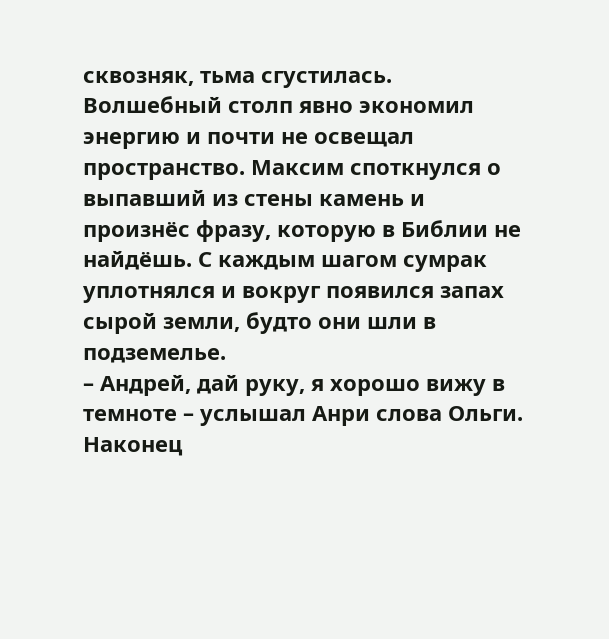сквозняк, тьма сгустилась. Волшебный столп явно экономил энергию и почти не освещал пространство. Максим споткнулся о выпавший из стены камень и произнёс фразу, которую в Библии не найдёшь. С каждым шагом сумрак уплотнялся и вокруг появился запах сырой земли, будто они шли в подземелье.
– Андрей, дай руку, я хорошо вижу в темноте – услышал Анри слова Ольги.
Наконец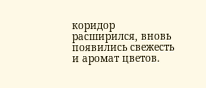коридор расширился, вновь появились свежесть и аромат цветов.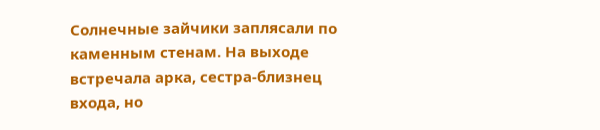Солнечные зайчики заплясали по каменным стенам. На выходе встречала арка, сестра-близнец входа, но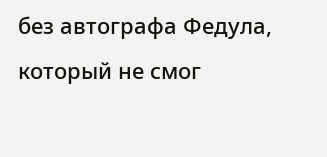без автографа Федула, который не смог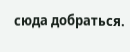сюда добраться.